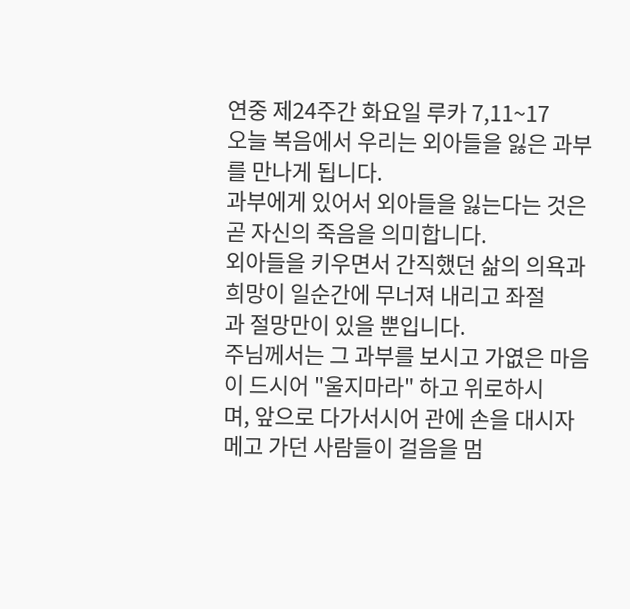연중 제24주간 화요일 루카 7,11~17
오늘 복음에서 우리는 외아들을 잃은 과부를 만나게 됩니다.
과부에게 있어서 외아들을 잃는다는 것은 곧 자신의 죽음을 의미합니다.
외아들을 키우면서 간직했던 삶의 의욕과 희망이 일순간에 무너져 내리고 좌절
과 절망만이 있을 뿐입니다.
주님께서는 그 과부를 보시고 가엾은 마음이 드시어 "울지마라" 하고 위로하시
며, 앞으로 다가서시어 관에 손을 대시자 메고 가던 사람들이 걸음을 멈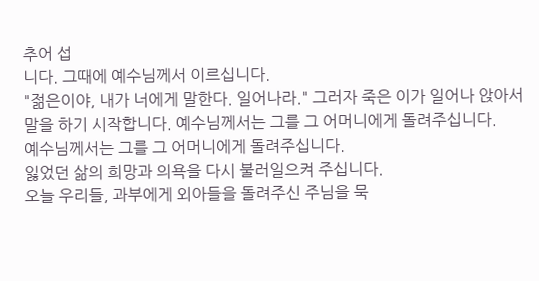추어 섭
니다. 그때에 예수님께서 이르십니다.
"젊은이야, 내가 너에게 말한다. 일어나라." 그러자 죽은 이가 일어나 앉아서
말을 하기 시작합니다. 예수님께서는 그를 그 어머니에게 돌려주십니다.
예수님께서는 그를 그 어머니에게 돌려주십니다.
잃었던 삶의 희망과 의욕을 다시 불러일으켜 주십니다.
오늘 우리들, 과부에게 외아들을 돌려주신 주님을 묵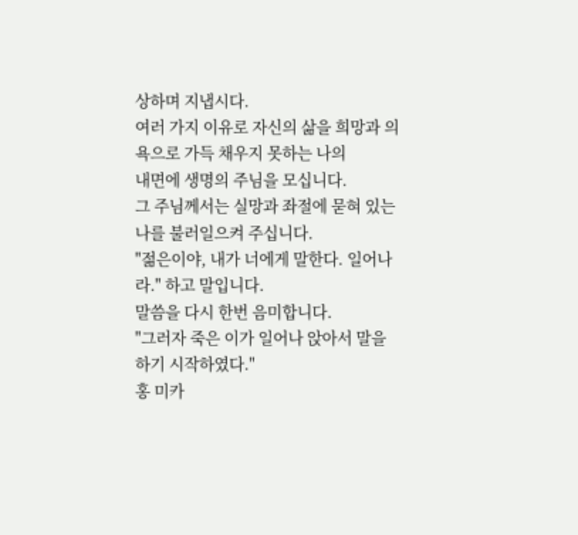상하며 지냅시다.
여러 가지 이유로 자신의 삶을 희망과 의욕으로 가득 채우지 못하는 나의
내면에 생명의 주님을 모십니다.
그 주님께서는 실망과 좌절에 묻혀 있는 나를 불러일으켜 주십니다.
"젊은이야, 내가 너에게 말한다. 일어나라." 하고 말입니다.
말씀을 다시 한번 음미합니다.
"그러자 죽은 이가 일어나 앉아서 말을 하기 시작하였다."
홍 미카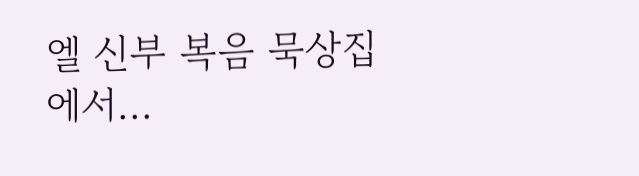엘 신부 복음 묵상집에서...